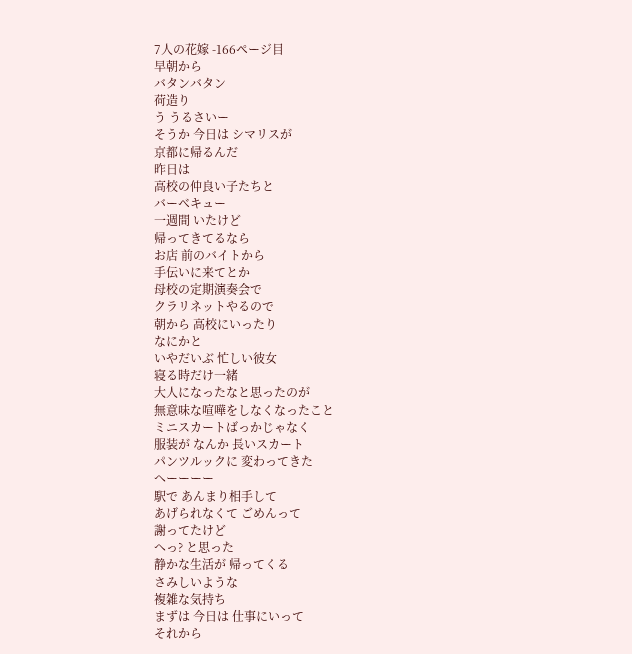7人の花嫁 -166ページ目
早朝から
バタンバタン
荷造り
う うるさいー
そうか 今日は シマリスが
京都に帰るんだ
昨日は
高校の仲良い子たちと
バーベキュー
一週間 いたけど
帰ってきてるなら
お店 前のバイトから
手伝いに来てとか
母校の定期演奏会で
クラリネットやるので
朝から 高校にいったり
なにかと
いやだいぶ 忙しい彼女
寝る時だけ一緒
大人になったなと思ったのが
無意味な喧嘩をしなくなったこと
ミニスカートばっかじゃなく
服装が なんか 長いスカート
パンツルックに 変わってきた
へーーーー
駅で あんまり相手して
あげられなくて ごめんって
謝ってたけど
へっ? と思った
静かな生活が 帰ってくる
さみしいような
複雑な気持ち
まずは 今日は 仕事にいって
それから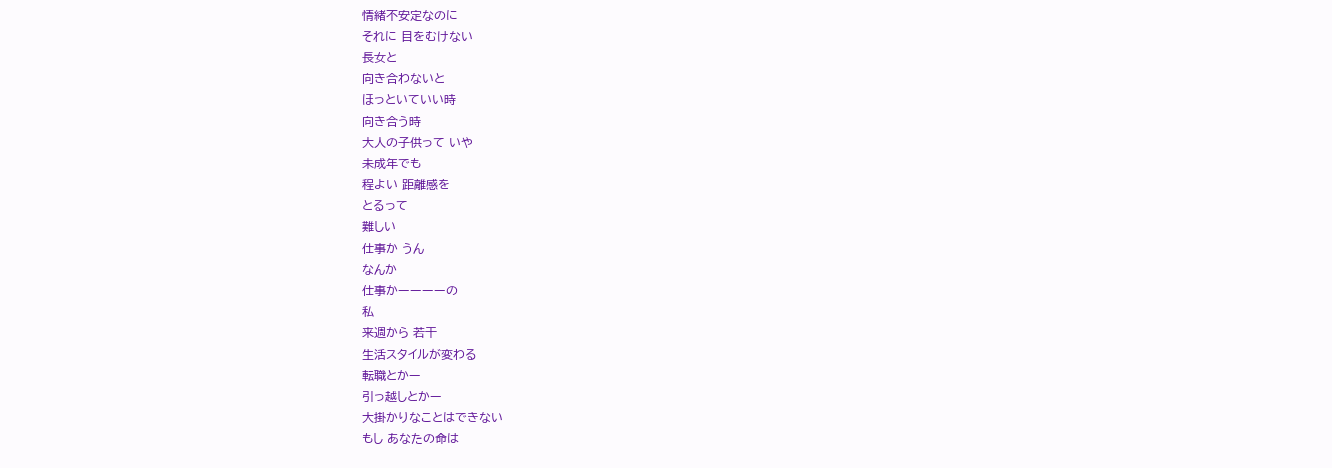情緒不安定なのに
それに 目をむけない
長女と
向き合わないと
ほっといていい時
向き合う時
大人の子供って いや
未成年でも
程よい 距離感を
とるって
難しい
仕事か うん
なんか
仕事かーーーーの
私
来週から 若干
生活スタイルが変わる
転職とかー
引っ越しとかー
大掛かりなことはできない
もし あなたの命は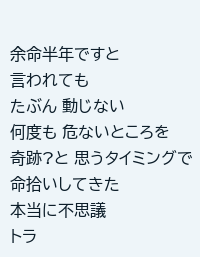余命半年ですと
言われても
たぶん 動じない
何度も 危ないところを
奇跡?と 思うタイミングで
命拾いしてきた
本当に不思議
トラ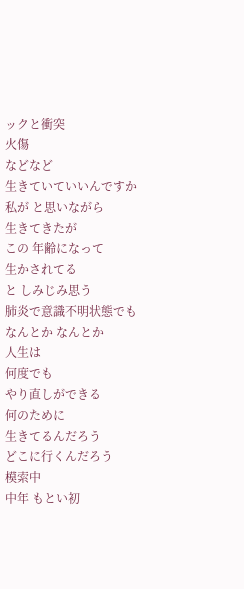ックと衝突
火傷
などなど
生きていていいんですか
私が と思いながら
生きてきたが
この 年齢になって
生かされてる
と しみじみ思う
肺炎で意識不明状態でも
なんとか なんとか
人生は
何度でも
やり直しができる
何のために
生きてるんだろう
どこに行くんだろう
模索中
中年 もとい初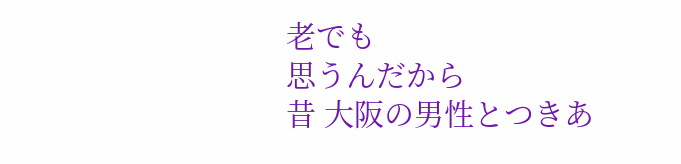老でも
思うんだから
昔 大阪の男性とつきあ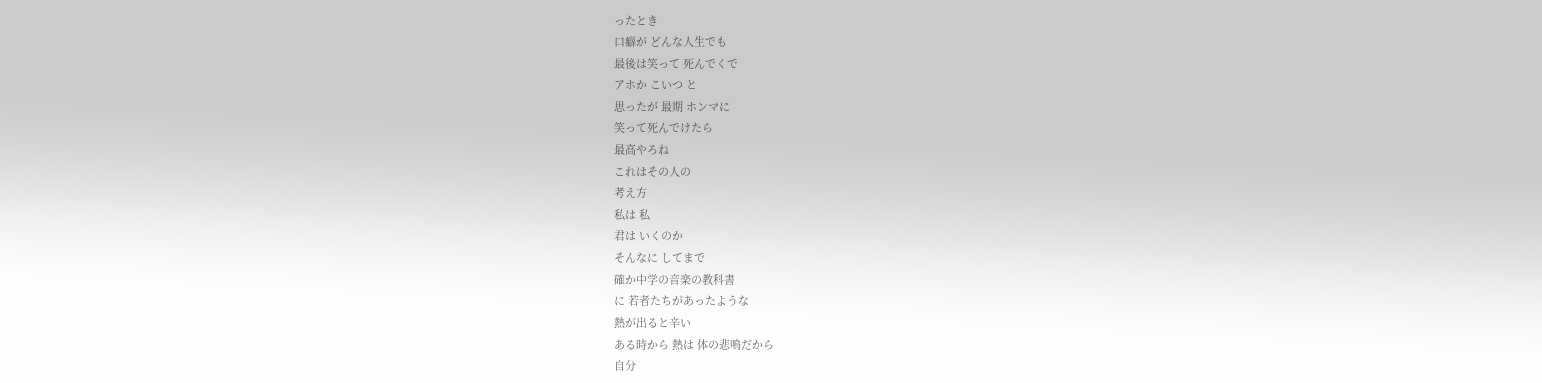ったとき
口癖が どんな人生でも
最後は笑って 死んでくで
アホか こいつ と
思ったが 最期 ホンマに
笑って死んでけたら
最高やろね
これはその人の
考え方
私は 私
君は いくのか
そんなに してまで
確か中学の音楽の教科書
に 若者たちがあったような
熱が出ると辛い
ある時から 熱は 体の悲鳴だから
自分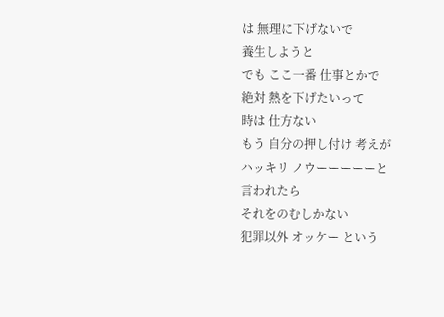は 無理に下げないで
養生しようと
でも ここ一番 仕事とかで
絶対 熱を下げたいって
時は 仕方ない
もう 自分の押し付け 考えが
ハッキリ ノウーーーーーと
言われたら
それをのむしかない
犯罪以外 オッケー という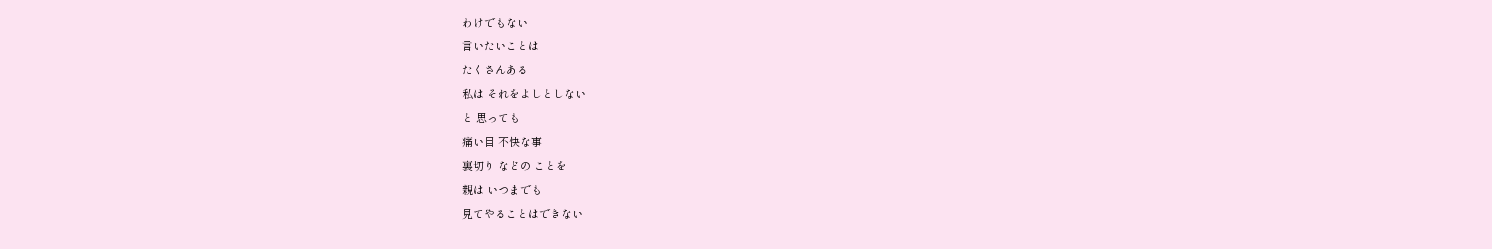わけでもない
言いたいことは
たくさんある
私は それをよしとしない
と 思っても
痛い目 不快な事
裏切り などの ことを
親は いつまでも
見てやることはできない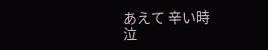あえて 辛い時
泣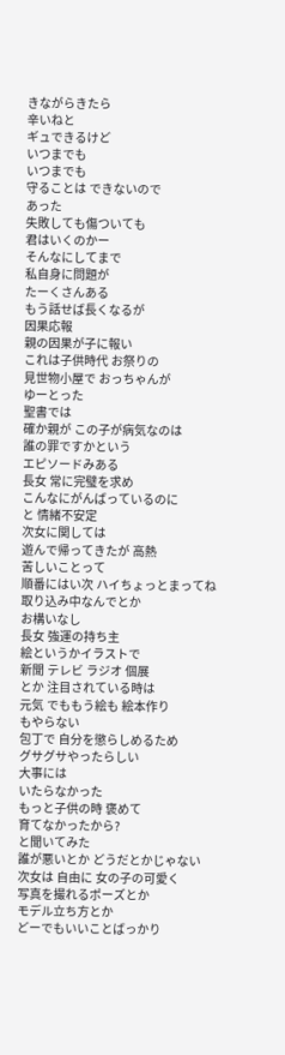きながらきたら
辛いねと
ギュできるけど
いつまでも
いつまでも
守ることは できないので
あった
失敗しても傷ついても
君はいくのかー
そんなにしてまで
私自身に問題が
たーくさんある
もう話せば長くなるが
因果応報
親の因果が子に報い
これは子供時代 お祭りの
見世物小屋で おっちゃんが
ゆーとった
聖書では
確か親が この子が病気なのは
誰の罪ですかという
エピソードみある
長女 常に完璧を求め
こんなにがんばっているのに
と 情緒不安定
次女に関しては
遊んで帰ってきたが 高熱
苦しいことって
順番にはい次 ハイちょっとまってね
取り込み中なんでとか
お構いなし
長女 強運の持ち主
絵というかイラストで
新聞 テレビ ラジオ 個展
とか 注目されている時は
元気 でももう絵も 絵本作り
もやらない
包丁で 自分を懲らしめるため
グサグサやったらしい
大事には
いたらなかった
もっと子供の時 褒めて
育てなかったから?
と聞いてみた
誰が悪いとか どうだとかじゃない
次女は 自由に 女の子の可愛く
写真を撮れるポーズとか
モデル立ち方とか
どーでもいいことばっかり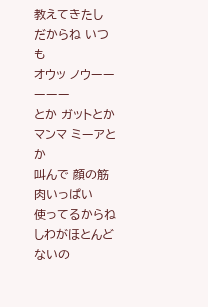教えてきたし
だからね いつも
オウッ ノウーーーーー
とか ガットとか
マンマ ミーアとか
叫んで 顔の筋肉いっぱい
使ってるからね
しわがほとんどないの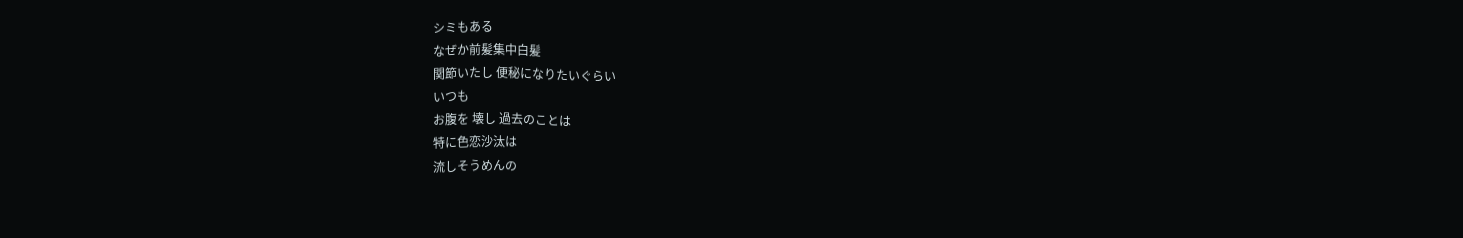シミもある
なぜか前髪集中白髪
関節いたし 便秘になりたいぐらい
いつも
お腹を 壊し 過去のことは
特に色恋沙汰は
流しそうめんの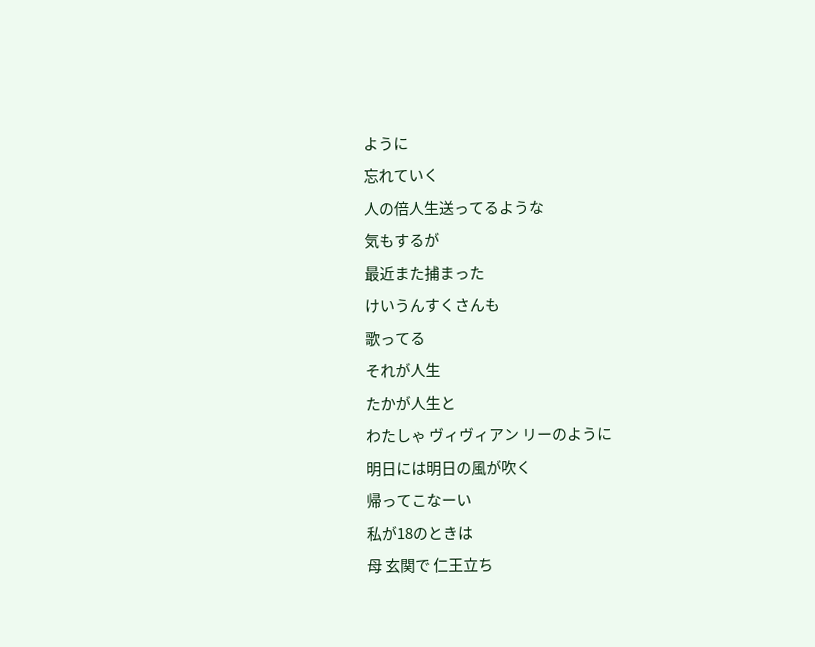ように
忘れていく
人の倍人生送ってるような
気もするが
最近また捕まった
けいうんすくさんも
歌ってる
それが人生
たかが人生と
わたしゃ ヴィヴィアン リーのように
明日には明日の風が吹く
帰ってこなーい
私が18のときは
母 玄関で 仁王立ち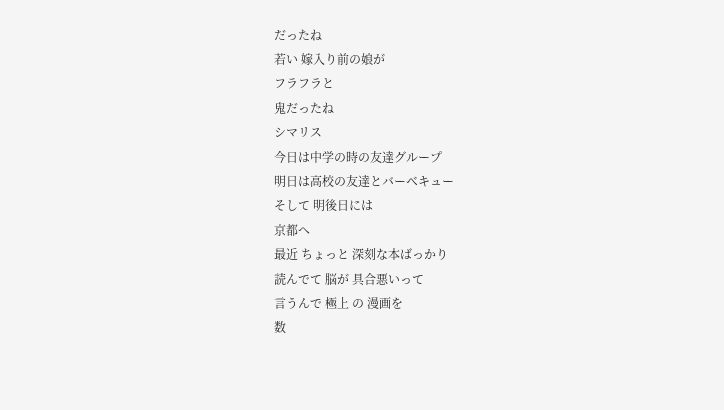だったね
若い 嫁入り前の娘が
フラフラと
鬼だったね
シマリス
今日は中学の時の友達グループ
明日は高校の友達とバーベキュー
そして 明後日には
京都へ
最近 ちょっと 深刻な本ばっかり
読んでて 脳が 具合悪いって
言うんで 極上 の 漫画を
数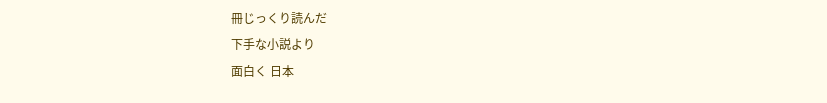冊じっくり読んだ
下手な小説より
面白く 日本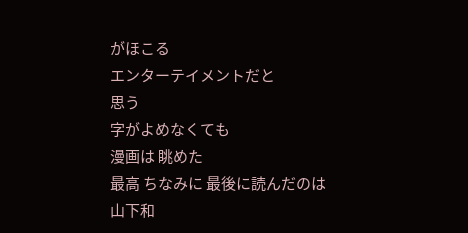がほこる
エンターテイメントだと
思う
字がよめなくても
漫画は 眺めた
最高 ちなみに 最後に読んだのは
山下和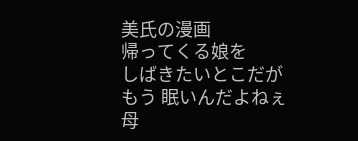美氏の漫画
帰ってくる娘を
しばきたいとこだが
もう 眠いんだよねぇ
母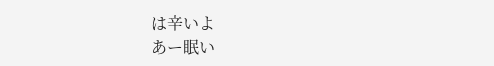は辛いよ
あー眠い